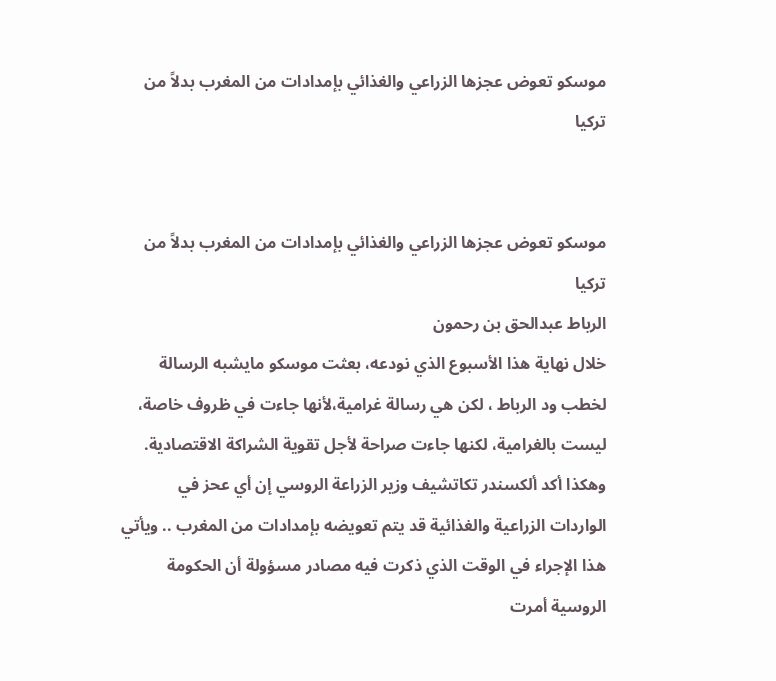موسكو تعوض عجزها الزراعي والغذائي بإمدادات من المغرب بدلاً من تركيا


موسكو تعوض عجزها الزراعي والغذائي بإمدادات من المغرب بدلاً من تركيا
الرباط عبدالحق بن رحمون
خلال نهاية هذا الأسبوع الذي نودعه، بعثت موسكو مايشبه الرسالة لخطب ود الرباط ، لكن هي رسالة غرامية،لأنها جاءت في ظروف خاصة، ليست بالغرامية، لكنها جاءت صراحة لأجل تقوية الشراكة الاقتصادية. وهكذا أكد ألكسندر تكاتشيف وزير الزراعة الروسي إن أي عحز في الواردات الزراعية والغذائية قد يتم تعويضه بإمدادات من المغرب .. ويأتي هذا الإجراء في الوقت الذي ذكرت فيه مصادر مسؤولة أن الحكومة الروسية أمرت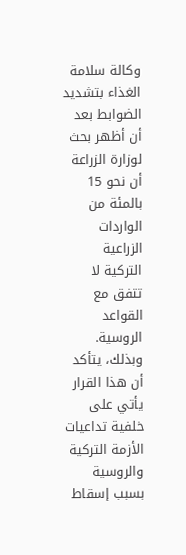وكالة سلامة الغذاء بتشديد الضوابط بعد أن أظهر بحث لوزارة الزراعة أن نحو 15 بالمئة من الواردات الزراعية التركية لا تتفق مع القواعد الروسية.
وبذلك، يتأكد أن هذا القرار يأتي على خلفية تداعيات الأزمة التركية والروسية بسبب إسقاط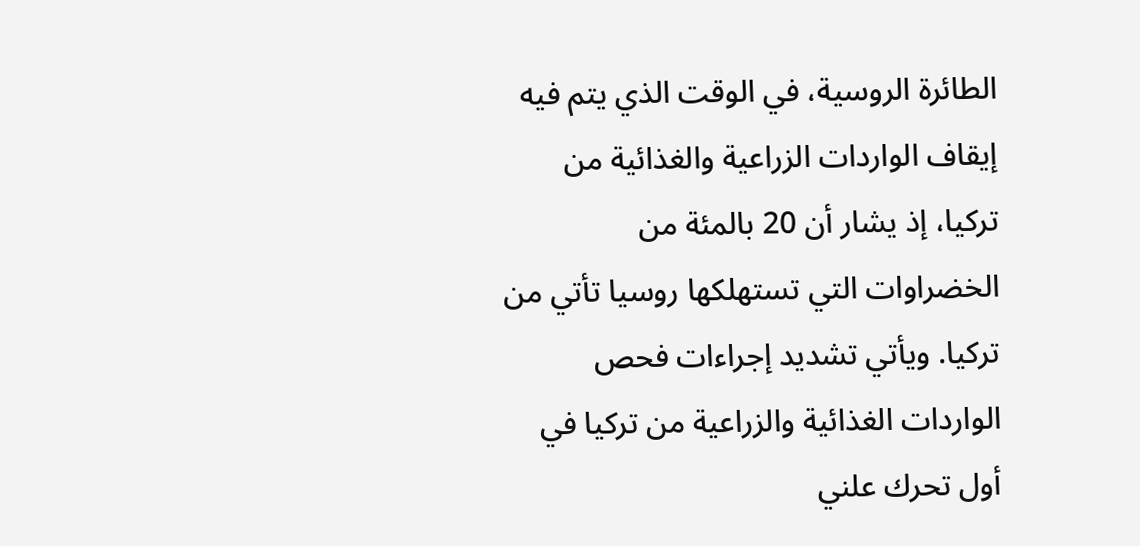الطائرة الروسية، في الوقت الذي يتم فيه إيقاف الواردات الزراعية والغذائية من تركيا، إذ يشار أن 20 بالمئة من الخضراوات التي تستهلكها روسيا تأتي من تركيا. ويأتي تشديد إجراءات فحص الواردات الغذائية والزراعية من تركيا في أول تحرك علني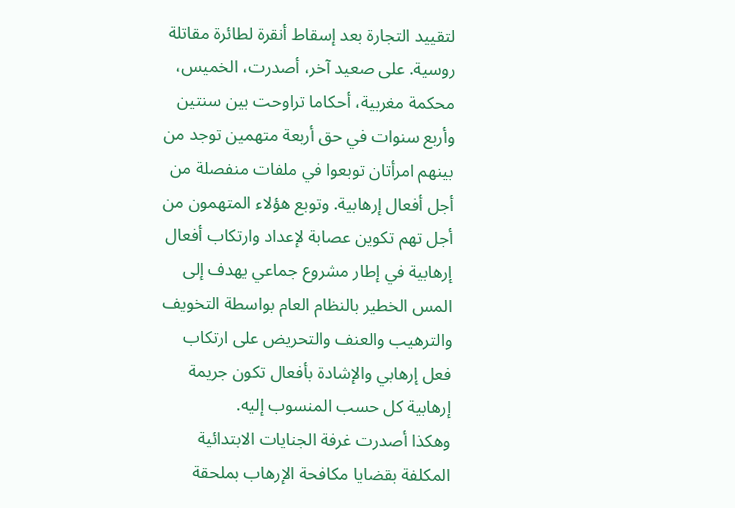لتقييد التجارة بعد إسقاط أنقرة لطائرة مقاتلة روسية. على صعيد آخر، أصدرت، الخميس، محكمة مغربية، أحكاما تراوحت بين سنتين وأربع سنوات في حق أربعة متهمين توجد من بينهم امرأتان توبعوا في ملفات منفصلة من أجل أفعال إرهابية. وتوبع هؤلاء المتهمون من أجل تهم تكوين عصابة لإعداد وارتكاب أفعال إرهابية في إطار مشروع جماعي يهدف إلى المس الخطير بالنظام العام بواسطة التخويف والترهيب والعنف والتحريض على ارتكاب فعل إرهابي والإشادة بأفعال تكون جريمة إرهابية كل حسب المنسوب إليه.
وهكذا أصدرت غرفة الجنايات الابتدائية المكلفة بقضايا مكافحة الإرهاب بملحقة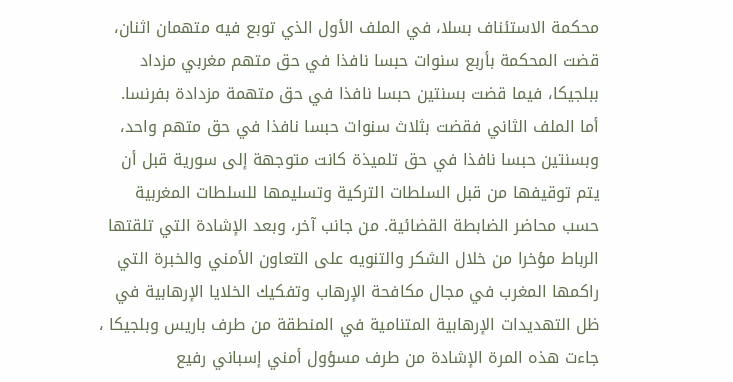محكمة الاستئناف بسلا، في الملف الأول الذي توبع فيه متهمان اثنان، قضت المحكمة بأربع سنوات حبسا نافذا في حق متهم مغربي مزداد ببلجيكا، فيما قضت بسنتين حبسا نافذا في حق متهمة مزدادة بفرنسا. أما الملف الثاني فقضت بثلاث سنوات حبسا نافذا في حق متهم واحد، وبسنتين حبسا نافذا في حق تلميذة كانت متوجهة إلى سورية قبل أن يتم توقيفها من قبل السلطات التركية وتسليمها للسلطات المغربية حسب محاضر الضابطة القضائية. من جانب آخر، وبعد الإشادة التي تلقتها الرباط مؤخرا من خلال الشكر والتنويه على التعاون الأمني والخبرة التي راكمها المغرب في مجال مكافحة الإرهاب وتفكيك الخلايا الإرهابية في ظل التهديدات الإرهابية المتنامية في المنطقة من طرف باريس وبلجيكا ، جاءت هذه المرة الإشادة من طرف مسؤول أمني إسباني رفيع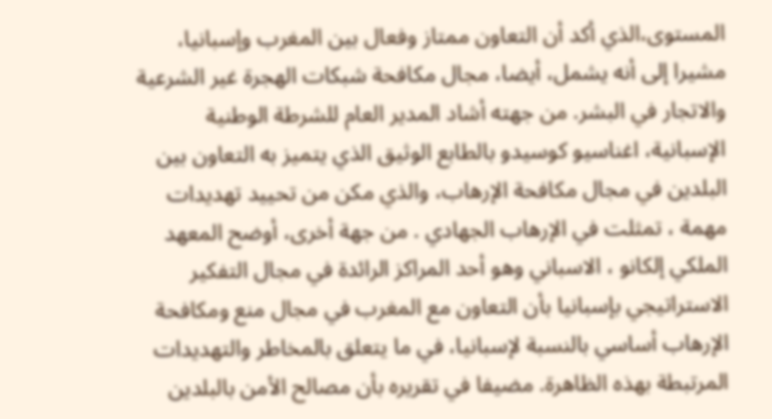المستوى،الذي أكد أن التعاون ممتاز وفعال بين المغرب وإسبانيا، مشيرا إلى أنه يشمل، أيضا، مجال مكافحة شبكات الهجرة غير الشرعية والاتجار في البشر. من جهته أشاد المدير العام للشرطة الوطنية الإسبانية، اغناسيو كوسيدو بالطابع الوثيق الذي يتميز به التعاون بين البلدين في مجال مكافحة الإرهاب، والذي مكن من تحييد تهديدات مهمة ، تمثلت في الإرهاب الجهادي . من جهة أخرى، أوضح المعهد الملكي إلكانو ، الاسباني وهو أحد المراكز الرائدة في مجال التفكير الاستراتيجي بإسبانيا بأن التعاون مع المغرب في مجال منع ومكافحة الإرهاب أساسي بالنسبة لإسبانيا، في ما يتعلق بالمخاطر والتهديدات المرتبطة بهذه الظاهرة. مضيفا في تقريره بأن مصالح الأمن بالبلدين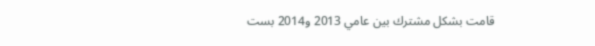قامت بشكل مشترك بين عامي 2013 و2014 بست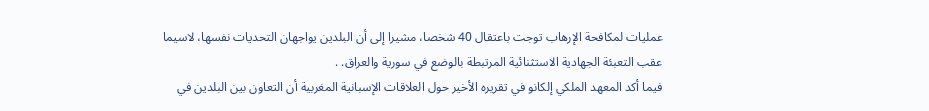عمليات لمكافحة الإرهاب توجت باعتقال 40 شخصا، مشيرا إلى أن البلدين يواجهان التحديات نفسها، لاسيما عقب التعبئة الجهادية الاستثنائية المرتبطة بالوضع في سورية والعراق. .
فيما أكد المعهد الملكي إلكانو في تقريره الأخير حول العلاقات الإسبانية المغربية أن التعاون بين البلدين في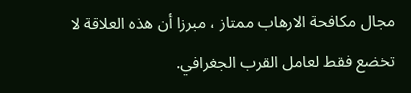مجال مكافحة الارهاب ممتاز ، مبرزا أن هذه العلاقة لا تخضع فقط لعامل القرب الجغرافي.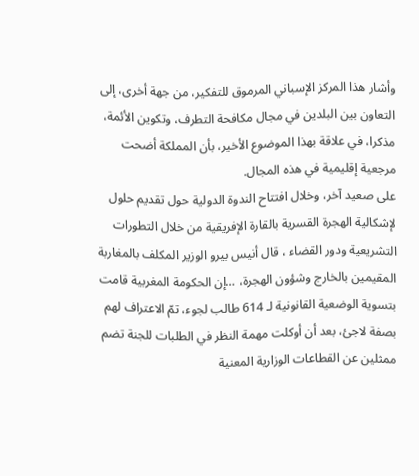وأشار هذا المركز الإسباني المرموق للتفكير، من جهة أخرى، إلى التعاون بين البلدين في مجال مكافحة التطرف، وتكوين الأئمة، مذكرا، في علاقة بهذا الموضوع الأخير، بأن المملكة أضحت مرجعية إقليمية في هذه المجال.
على صعيد آخر، وخلال افتتاح الندوة الدولية حول تقديم حلول لإشكالية الهجرة القسرية بالقارة الإفريقية من خلال التطورات التشريعية ودور القضاء ، قال أنيس بيرو الوزير المكلف بالمغاربة المقيمين بالخارج وشؤون الهجرة، …إن الحكومة المغربية قامت بتسوية الوضعية القانونية لـ 614 طالب لجوء، تمّ الاعتراف لهم بصفة لاجئ، بعد أن أوكلت مهمة النظر في الطلبات للجنة تضم ممثلين عن القطاعات الوزارية المعنية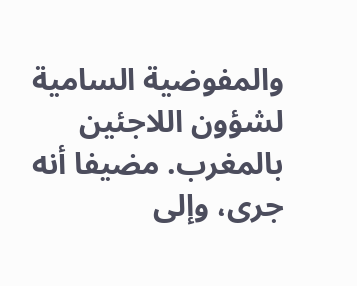والمفوضية السامية لشؤون اللاجئين بالمغرب. مضيفا أنه جرى، وإلى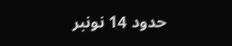حدود 14 نونبر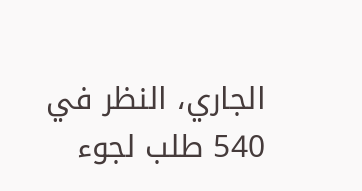الجاري، النظر في 540 طلب لجوء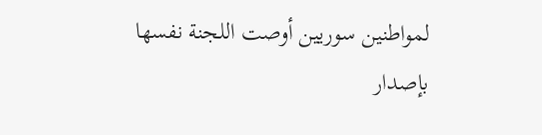لمواطنين سوريين أوصت اللجنة نفسها بإصدار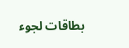بطاقات لجوء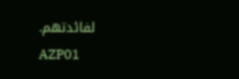لفائدتهم.
AZP01